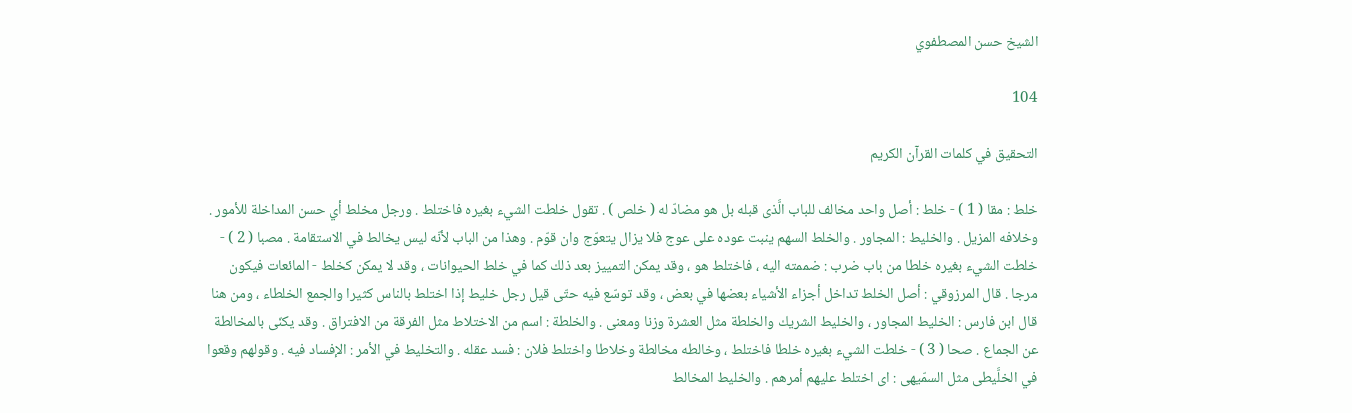الشيخ حسن المصطفوي

104

التحقيق في كلمات القرآن الكريم

خلط : مقا ( 1 ) - خلط : أصل واحد مخالف للباب الَّذى قبله بل هو مضادّ له ( خلص ) . تقول خلطت الشيء بغيره فاختلط . ورجل مخلط أي حسن المداخلة للأمور . وخلافه المزيل . والخليط : المجاور . والخلط السهم ينبت عوده على عوج فلا يزال يتعوّج وان قوّم . وهذا من الباب لأنّه ليس يخالط في الاستقامة . مصبا ( 2 ) - خلطت الشيء بغيره خلطا من باب ضرب : ضممته اليه ، فاختلط هو ، وقد يمكن التمييز بعد ذلك كما في خلط الحيوانات ، وقد لا يمكن كخلط - المائعات فيكون مرجا . قال المرزوقي : أصل الخلط تداخل أجزاء الأشياء بعضها في بعض ، وقد توسّع فيه حتّى قيل رجل خليط إذا اختلط بالناس كثيرا والجمع الخلطاء ، ومن هنا قال ابن فارس : الخليط المجاور ، والخليط الشريك والخلطة مثل العشرة وزنا ومعنى . والخلطة : اسم من الاختلاط مثل الفرقة من الافتراق . وقد يكنّى بالمخالطة عن الجماع . صحا ( 3 ) - خلطت الشيء بغيره خلطا فاختلط ، وخالطه مخالطة وخلاطا واختلط فلان : فسد عقله . والتخليط في الأمر : الإفساد فيه . وقولهم وقعوا في الخلَّيطى مثل السمّيهى : اى اختلط عليهم أمرهم . والخليط المخالط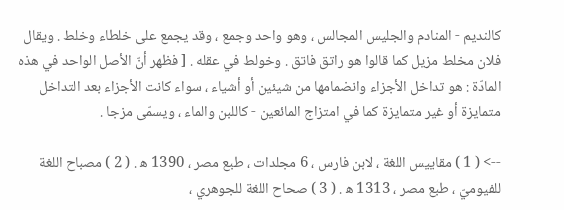كالنديم - المنادم والجليس المجالس ، وهو واحد وجمع ، وقد يجمع على خلطاء وخلط . ويقال فلان مخلط مزيل كما قالوا هو راتق فاتق . وخولط في عقله . [ فظهر أنّ الأصل الواحد في هذه المادّة : هو تداخل الأجزاء وانضمامها من شيئين أو أشياء ، سواء كانت الأجزاء بعد التداخل متمايزة أو غير متمايزة كما في امتزاج المائعين - كاللبن والماء ، ويسمّى مزجا .

--> ( 1 ) مقاييس اللغة ، لابن فارس ، 6 مجلدات ، طبع مصر ، 1390 ه‍ . ( 2 ) مصباح اللغة للفيوميّ ، طبع مصر ، 1313 ه‍ . ( 3 ) صحاح اللغة للجوهري ،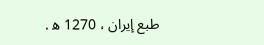طبع إيران ، 1270 ه‍ .